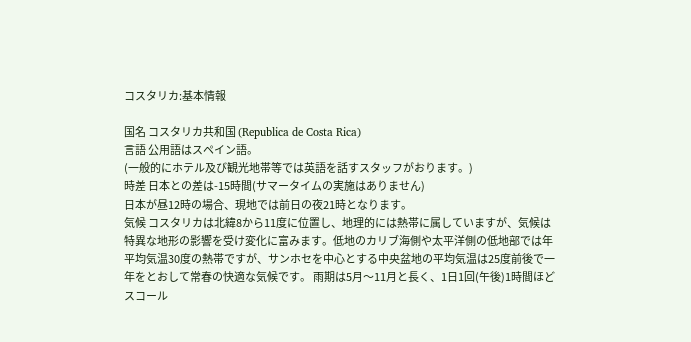コスタリカ:基本情報

国名 コスタリカ共和国 (Republica de Costa Rica)
言語 公用語はスペイン語。
(一般的にホテル及び観光地帯等では英語を話すスタッフがおります。)
時差 日本との差は-15時間(サマータイムの実施はありません)
日本が昼12時の場合、現地では前日の夜21時となります。
気候 コスタリカは北緯8から11度に位置し、地理的には熱帯に属していますが、気候は特異な地形の影響を受け変化に富みます。低地のカリブ海側や太平洋側の低地部では年平均気温30度の熱帯ですが、サンホセを中心とする中央盆地の平均気温は25度前後で一年をとおして常春の快適な気候です。 雨期は5月〜11月と長く、1日1回(午後)1時間ほどスコール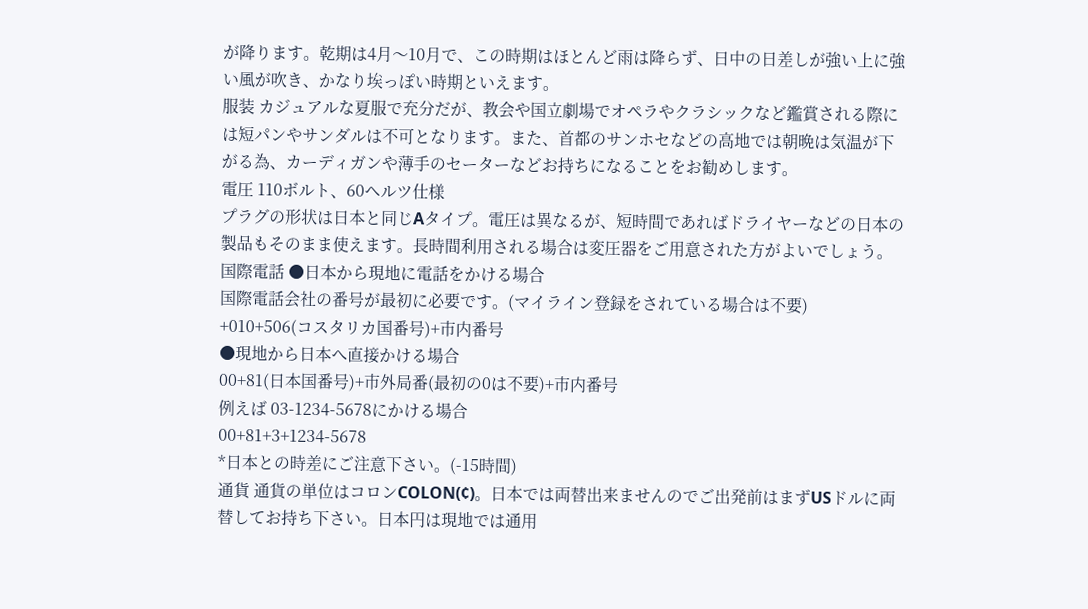が降ります。乾期は4月〜10月で、この時期はほとんど雨は降らず、日中の日差しが強い上に強い風が吹き、かなり埃っぽい時期といえます。
服装 カジュアルな夏服で充分だが、教会や国立劇場でオペラやクラシックなど鑑賞される際には短パンやサンダルは不可となります。また、首都のサンホセなどの高地では朝晩は気温が下がる為、カーディガンや薄手のセーターなどお持ちになることをお勧めします。
電圧 110ボルト、60ヘルツ仕様
プラグの形状は日本と同じAタイプ。電圧は異なるが、短時間であればドライヤーなどの日本の製品もそのまま使えます。長時間利用される場合は変圧器をご用意された方がよいでしょう。
国際電話 ●日本から現地に電話をかける場合
国際電話会社の番号が最初に必要です。(マイライン登録をされている場合は不要)
+010+506(コスタリカ国番号)+市内番号
●現地から日本へ直接かける場合
00+81(日本国番号)+市外局番(最初の0は不要)+市内番号
例えば 03-1234-5678にかける場合
00+81+3+1234-5678
*日本との時差にご注意下さい。(-15時間)
通貨 通貨の単位はコロンCOLON(¢)。日本では両替出来ませんのでご出発前はまずUSドルに両替してお持ち下さい。日本円は現地では通用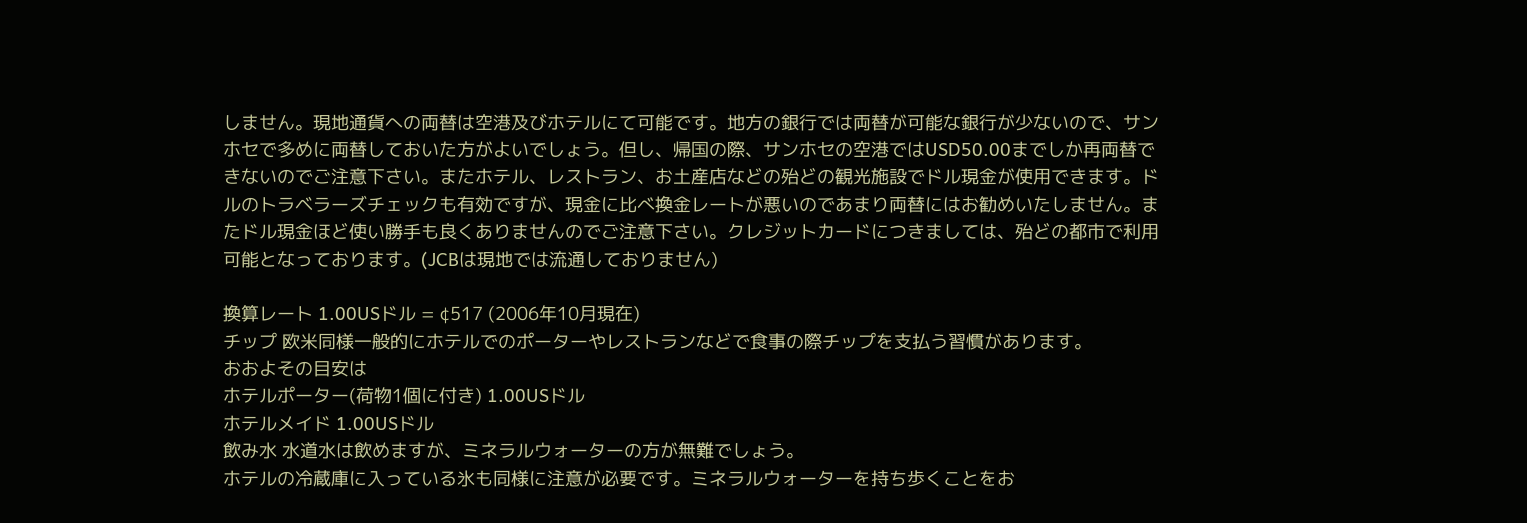しません。現地通貨への両替は空港及びホテルにて可能です。地方の銀行では両替が可能な銀行が少ないので、サンホセで多めに両替しておいた方がよいでしょう。但し、帰国の際、サンホセの空港ではUSD50.00までしか再両替できないのでご注意下さい。またホテル、レストラン、お土産店などの殆どの観光施設でドル現金が使用できます。ドルのトラベラーズチェックも有効ですが、現金に比べ換金レートが悪いのであまり両替にはお勧めいたしません。またドル現金ほど使い勝手も良くありませんのでご注意下さい。クレジットカードにつきましては、殆どの都市で利用可能となっております。(JCBは現地では流通しておりません)

換算レート 1.00USドル = ¢517 (2006年10月現在)
チップ 欧米同様一般的にホテルでのポーターやレストランなどで食事の際チップを支払う習慣があります。
おおよその目安は
ホテルポーター(荷物1個に付き) 1.00USドル
ホテルメイド 1.00USドル
飲み水 水道水は飲めますが、ミネラルウォーターの方が無難でしょう。
ホテルの冷蔵庫に入っている氷も同様に注意が必要です。ミネラルウォーターを持ち歩くことをお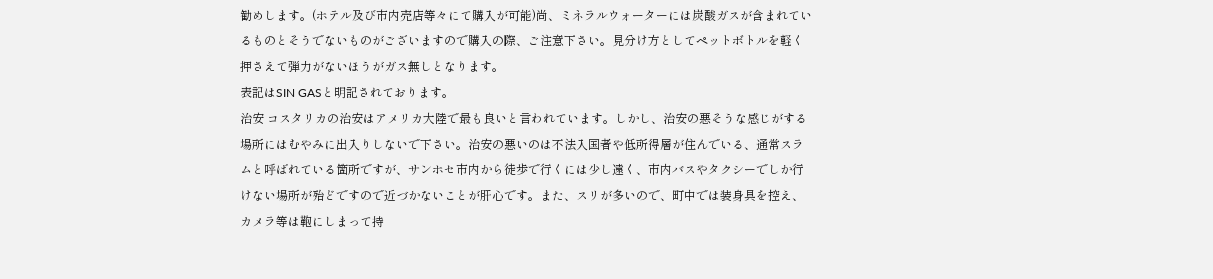勧めします。(ホテル及び市内売店等々にて購入が可能)尚、ミネラルウォーターには炭酸ガスが含まれているものとそうでないものがございますので購入の際、ご注意下さい。見分け方としてペットボトルを軽く押さえて弾力がないほうがガス無しとなります。
表記はSIN GASと明記されております。
治安 コスタリカの治安はアメリカ大陸で最も良いと言われています。しかし、治安の悪そうな感じがする場所にはむやみに出入りしないで下さい。治安の悪いのは不法入国者や低所得層が住んでいる、通常スラムと呼ばれている箇所ですが、サンホセ市内から徒歩で行くには少し遠く、市内バスやタクシーでしか行けない場所が殆どですので近づかないことが肝心です。また、スリが多いので、町中では装身具を控え、カメラ等は鞄にしまって持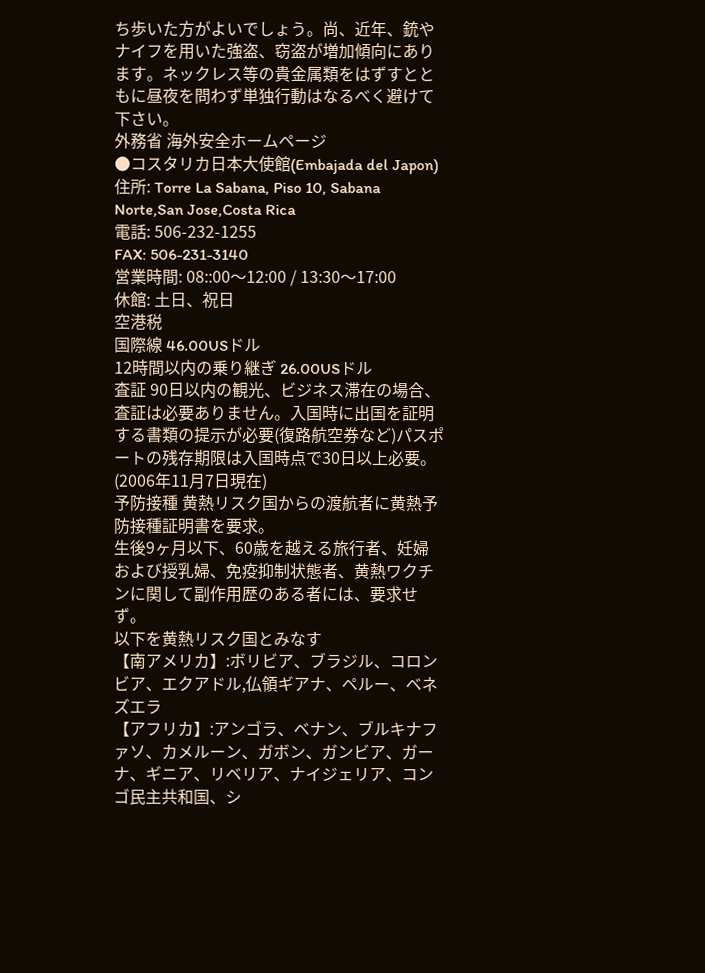ち歩いた方がよいでしょう。尚、近年、銃やナイフを用いた強盗、窃盗が増加傾向にあります。ネックレス等の貴金属類をはずすとともに昼夜を問わず単独行動はなるべく避けて下さい。
外務省 海外安全ホームページ
●コスタリカ日本大使館(Embajada del Japon)
住所: Torre La Sabana, Piso 10, Sabana Norte,San Jose,Costa Rica
電話: 506-232-1255
FAX: 506-231-3140
営業時間: 08::00〜12:00 / 13:30〜17:00
休館: 土日、祝日
空港税
国際線 46.00USドル
12時間以内の乗り継ぎ 26.00USドル
査証 90日以内の観光、ビジネス滞在の場合、査証は必要ありません。入国時に出国を証明する書類の提示が必要(復路航空券など)パスポートの残存期限は入国時点で30日以上必要。(2006年11月7日現在)
予防接種 黄熱リスク国からの渡航者に黄熱予防接種証明書を要求。
生後9ヶ月以下、60歳を越える旅行者、妊婦および授乳婦、免疫抑制状態者、黄熱ワクチンに関して副作用歴のある者には、要求せず。
以下を黄熱リスク国とみなす
【南アメリカ】:ボリビア、ブラジル、コロンビア、エクアドル,仏領ギアナ、ペルー、ベネズエラ
【アフリカ】:アンゴラ、ベナン、ブルキナファソ、カメルーン、ガボン、ガンビア、ガーナ、ギニア、リベリア、ナイジェリア、コンゴ民主共和国、シ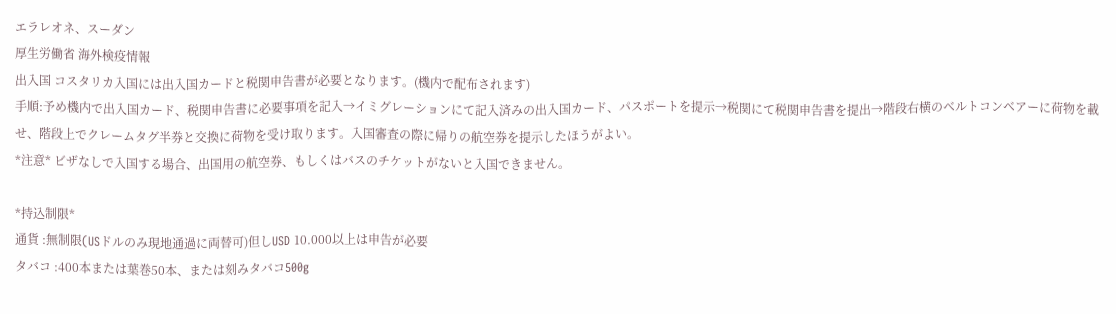エラレオネ、スーダン
厚生労働省 海外検疫情報
出入国 コスタリカ入国には出入国カードと税関申告書が必要となります。(機内で配布されます)
手順:予め機内で出入国カード、税関申告書に必要事項を記入→イミグレーションにて記入済みの出入国カード、パスポートを提示→税関にて税関申告書を提出→階段右横のベルトコンベアーに荷物を載せ、階段上でクレームタグ半券と交換に荷物を受け取ります。入国審査の際に帰りの航空券を提示したほうがよい。
*注意* ビザなしで入国する場合、出国用の航空券、もしくはバスのチケットがないと入国できません。

*持込制限*
通貨 :無制限(USドルのみ現地通過に両替可)但しUSD 10.000以上は申告が必要
タバコ :400本または葉巻50本、または刻みタバコ500g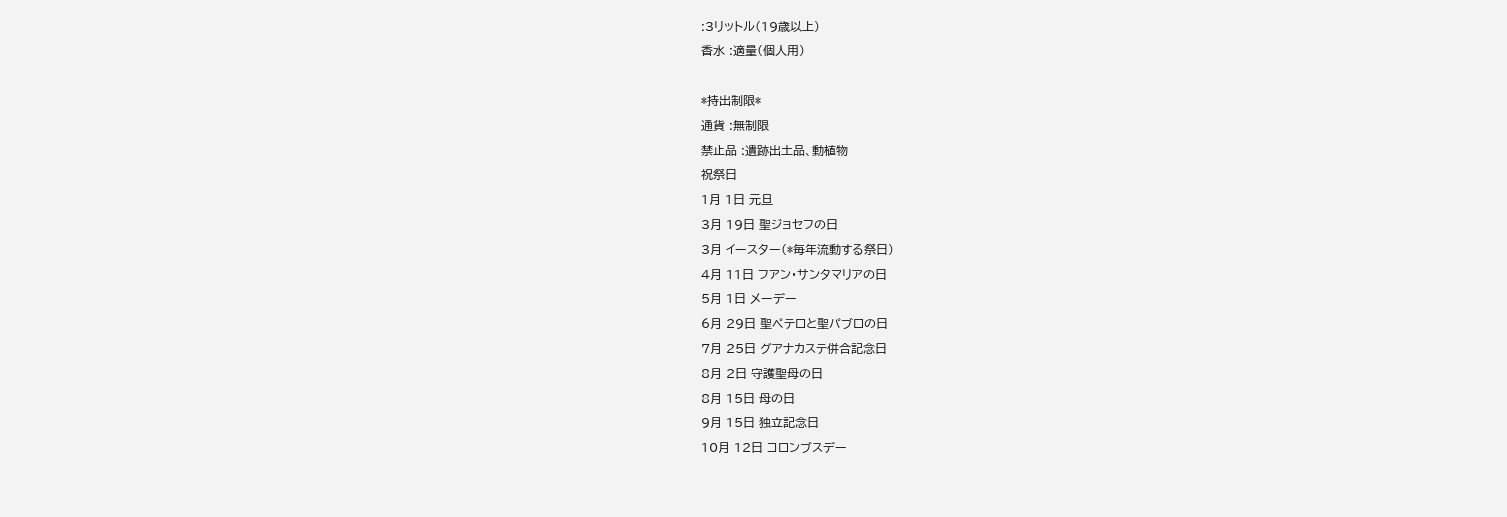:3リットル(19歳以上)
香水 :適量(個人用)

*持出制限*
通貨 :無制限
禁止品 :遺跡出土品、動植物
祝祭日
1月 1日 元旦
3月 19日 聖ジョセフの日
3月 イースター(*毎年流動する祭日)
4月 11日 フアン・サンタマリアの日
5月 1日 メーデー
6月 29日 聖ペテロと聖パブロの日
7月 25日 グアナカステ併合記念日
8月 2日 守護聖母の日
8月 15日 母の日
9月 15日 独立記念日
10月 12日 コロンブスデー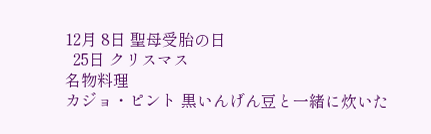12月 8日 聖母受胎の日
  25日 クリスマス
名物料理
カジョ・ピント 黒いんげん豆と一緒に炊いた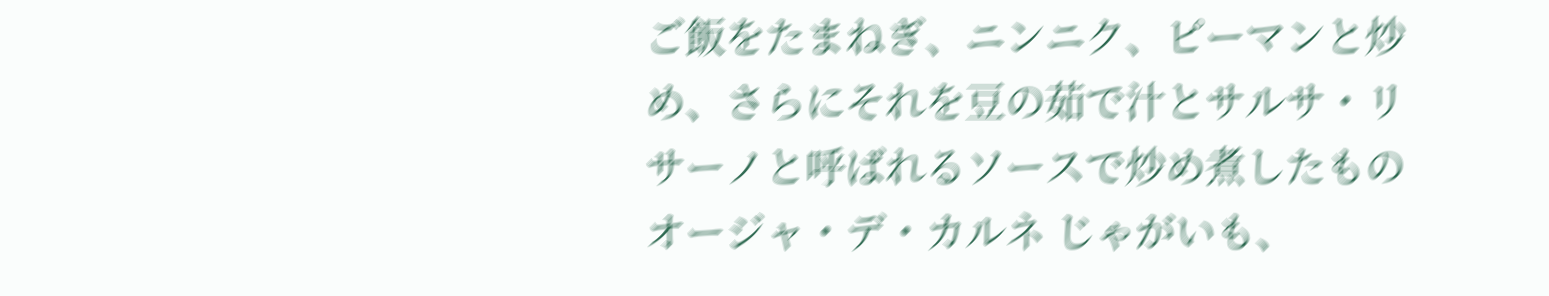ご飯をたまねぎ、ニンニク、ピーマンと炒め、さらにそれを豆の茹で汁とサルサ・リサーノと呼ばれるソースで炒め煮したもの
オージャ・デ・カルネ じゃがいも、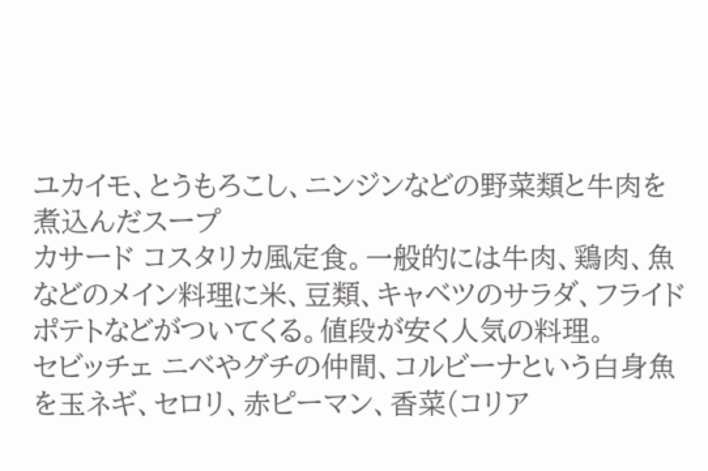ユカイモ、とうもろこし、ニンジンなどの野菜類と牛肉を煮込んだスープ
カサード コスタリカ風定食。一般的には牛肉、鶏肉、魚などのメイン料理に米、豆類、キャベツのサラダ、フライドポテトなどがついてくる。値段が安く人気の料理。
セビッチェ ニベやグチの仲間、コルビーナという白身魚を玉ネギ、セロリ、赤ピーマン、香菜(コリア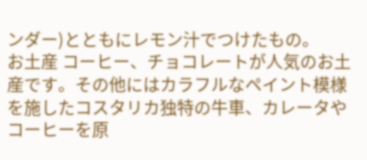ンダー)とともにレモン汁でつけたもの。
お土産 コーヒー、チョコレートが人気のお土産です。その他にはカラフルなペイント模様を施したコスタリカ独特の牛車、カレータやコーヒーを原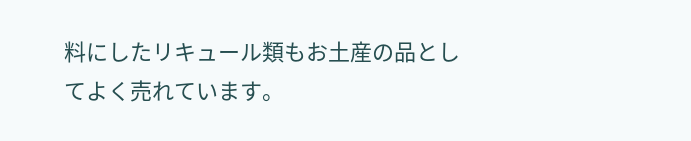料にしたリキュール類もお土産の品としてよく売れています。